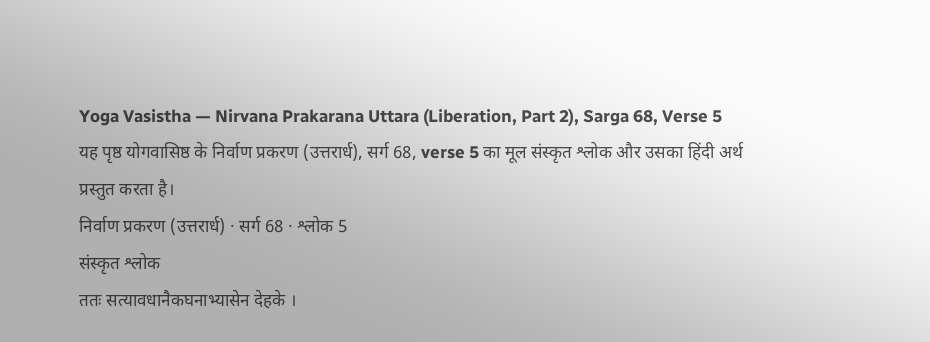Yoga Vasistha — Nirvana Prakarana Uttara (Liberation, Part 2), Sarga 68, Verse 5
यह पृष्ठ योगवासिष्ठ के निर्वाण प्रकरण (उत्तरार्ध), सर्ग 68, verse 5 का मूल संस्कृत श्लोक और उसका हिंदी अर्थ प्रस्तुत करता है।
निर्वाण प्रकरण (उत्तरार्ध) · सर्ग 68 · श्लोक 5
संस्कृत श्लोक
ततः सत्यावधानैकघनाभ्यासेन देहके ।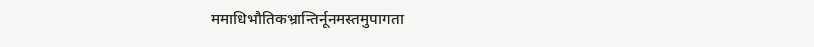ममाधिभौतिकभ्रान्तिर्नूनमस्तमुपागता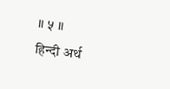॥ ५ ॥
हिन्दी अर्थ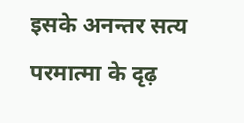इसके अनन्तर सत्य परमात्मा के दृढ़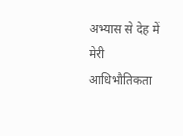अभ्यास से देह में मेरी
आधिभौतिकता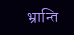भ्रान्ति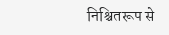निश्चितरूप से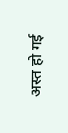अस्त हो गई